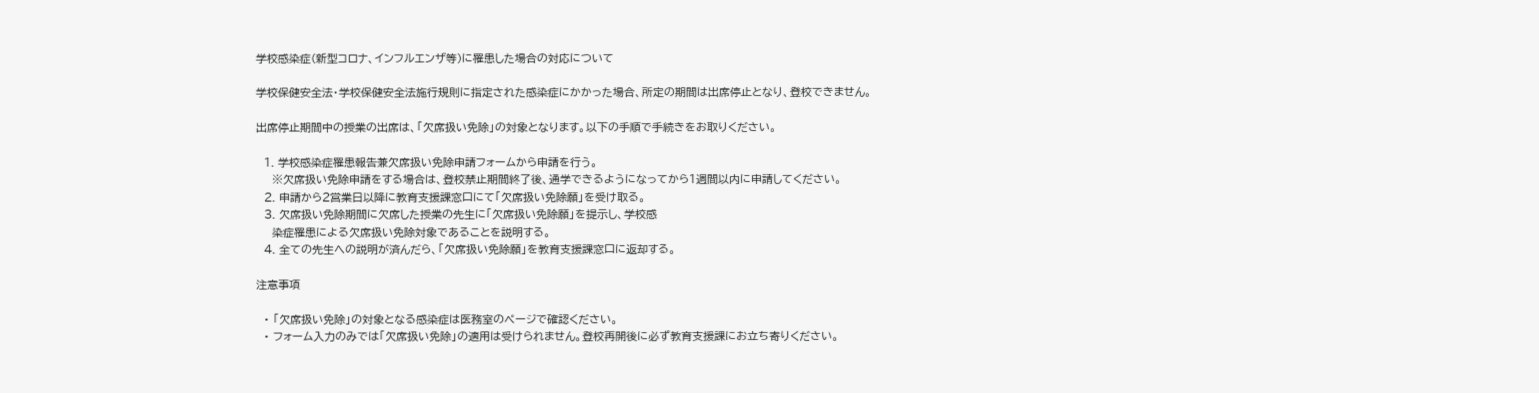学校感染症(新型コロナ、インフルエンザ等)に罹患した場合の対応について

学校保健安全法・学校保健安全法施行規則に指定された感染症にかかった場合、所定の期間は出席停止となり、登校できません。

出席停止期間中の授業の出席は、「欠席扱い免除」の対象となります。以下の手順で手続きをお取りください。

  1. 学校感染症罹患報告兼欠席扱い免除申請フォームから申請を行う。
    ※欠席扱い免除申請をする場合は、登校禁止期間終了後、通学できるようになってから1週間以内に申請してください。
  2. 申請から2営業日以降に教育支援課窓口にて「欠席扱い免除願」を受け取る。
  3. 欠席扱い免除期間に欠席した授業の先生に「欠席扱い免除願」を提示し、学校感
    染症罹患による欠席扱い免除対象であることを説明する。
  4. 全ての先生への説明が済んだら、「欠席扱い免除願」を教育支援課窓口に返却する。

注意事項

  • 「欠席扱い免除」の対象となる感染症は医務室のページで確認ください。
  • フォーム入力のみでは「欠席扱い免除」の適用は受けられません。登校再開後に必ず教育支援課にお立ち寄りください。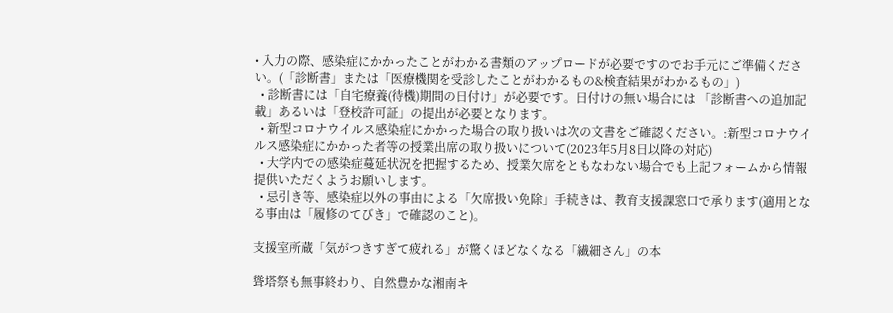• 入力の際、感染症にかかったことがわかる書類のアップロードが必要ですのでお手元にご準備ください。(「診断書」または「医療機関を受診したことがわかるもの&検査結果がわかるもの」)
  • 診断書には「自宅療養(待機)期間の日付け」が必要です。日付けの無い場合には 「診断書への追加記載」あるいは「登校許可証」の提出が必要となります。
  • 新型コロナウイルス感染症にかかった場合の取り扱いは次の文書をご確認ください。:新型コロナウイルス感染症にかかった者等の授業出席の取り扱いについて(2023年5月8日以降の対応)
  • 大学内での感染症蔓延状況を把握するため、授業欠席をともなわない場合でも上記フォームから情報提供いただくようお願いします。
  • 忌引き等、感染症以外の事由による「欠席扱い免除」手続きは、教育支援課窓口で承ります(適用となる事由は「履修のてびき」で確認のこと)。

支援室所蔵「気がつきすぎて疲れる」が驚くほどなくなる「繊細さん」の本

聳塔祭も無事終わり、自然豊かな湘南キ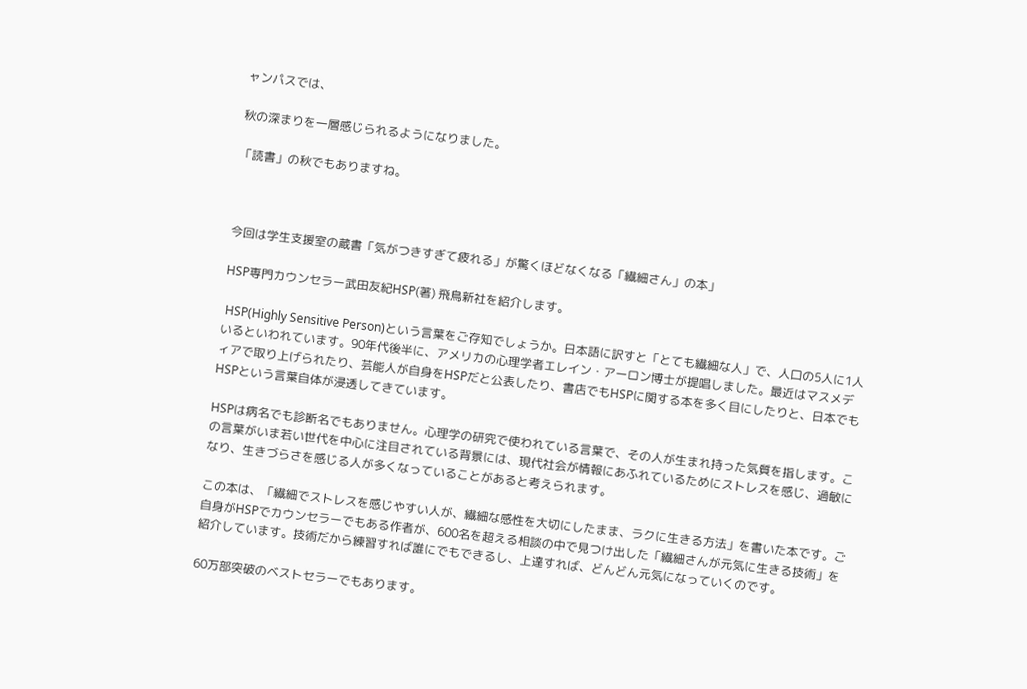ャンパスでは、

秋の深まりを一層感じられるようになりました。

「読書」の秋でもありますね。



今回は学生支援室の蔵書「気がつきすぎて疲れる」が驚くほどなくなる「繊細さん」の本」

HSP専門カウンセラー武田友紀HSP(著) 飛鳥新社を紹介します。

 HSP(Highly Sensitive Person)という言葉をご存知でしょうか。日本語に訳すと「とても繊細な人」で、人口の5人に1人いるといわれています。90年代後半に、アメリカの心理学者エレイン・アーロン博士が提唱しました。最近はマスメディアで取り上げられたり、芸能人が自身をHSPだと公表したり、書店でもHSPに関する本を多く目にしたりと、日本でもHSPという言葉自体が浸透してきています。

HSPは病名でも診断名でもありません。心理学の研究で使われている言葉で、その人が生まれ持った気質を指します。この言葉がいま若い世代を中心に注目されている背景には、現代社会が情報にあふれているためにストレスを感じ、過敏になり、生きづらさを感じる人が多くなっていることがあると考えられます。

この本は、「繊細でストレスを感じやすい人が、繊細な感性を大切にしたまま、ラクに生きる方法」を書いた本です。ご自身がHSPでカウンセラーでもある作者が、600名を超える相談の中で見つけ出した「繊細さんが元気に生きる技術」を紹介しています。技術だから練習すれば誰にでもできるし、上達すれば、どんどん元気になっていくのです。

60万部突破のベストセラーでもあります。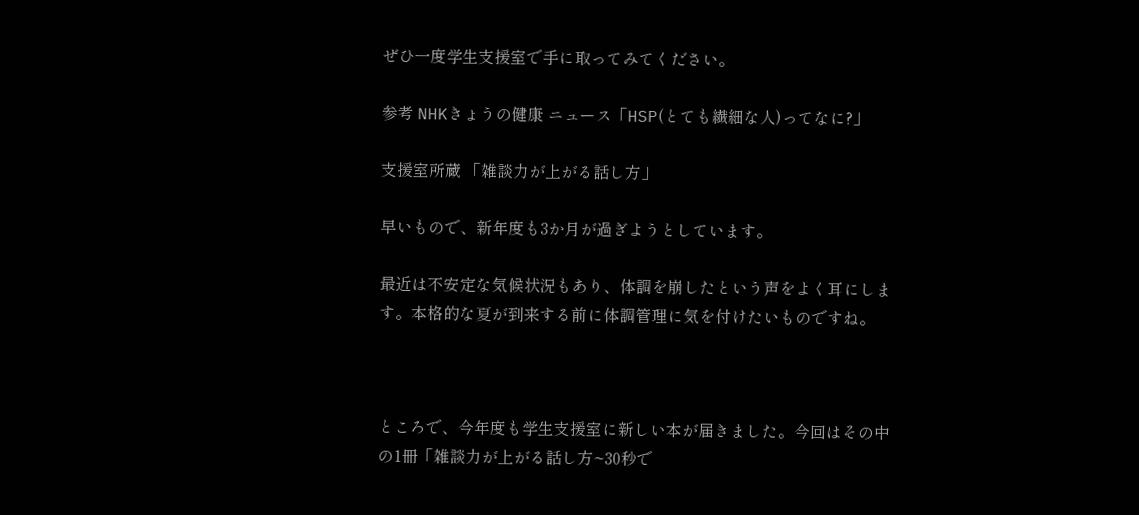ぜひ一度学生支援室で手に取ってみてください。

参考 NHKきょうの健康 ニュース「HSP(とても繊細な人)ってなに?」

支援室所蔵 「雑談力が上がる話し方」

早いもので、新年度も3か月が過ぎようとしています。

最近は不安定な気候状況もあり、体調を崩したという声をよく耳にします。本格的な夏が到来する前に体調管理に気を付けたいものですね。



ところで、今年度も学生支援室に新しい本が届きました。今回はその中の1冊「雑談力が上がる話し方~30秒で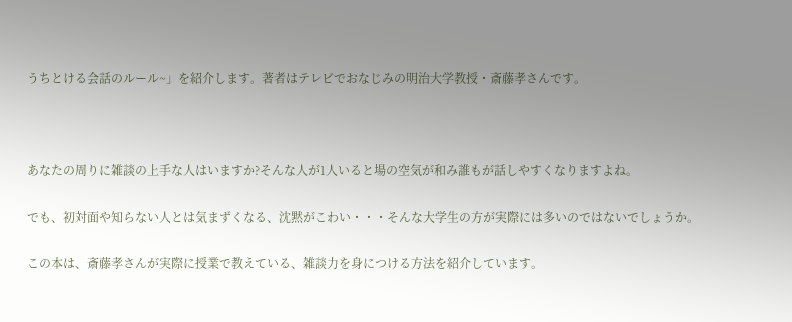うちとける会話のルール~」を紹介します。著者はテレビでおなじみの明治大学教授・斎藤孝さんです。



あなたの周りに雑談の上手な人はいますか?そんな人が1人いると場の空気が和み誰もが話しやすくなりますよね。

でも、初対面や知らない人とは気まずくなる、沈黙がこわい・・・そんな大学生の方が実際には多いのではないでしょうか。

この本は、斎藤孝さんが実際に授業で教えている、雑談力を身につける方法を紹介しています。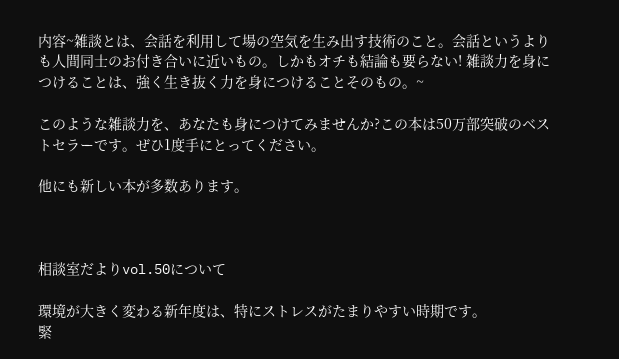内容~雑談とは、会話を利用して場の空気を生み出す技術のこと。会話というよりも人間同士のお付き合いに近いもの。しかもオチも結論も要らない! 雑談力を身につけることは、強く生き抜く力を身につけることそのもの。~

このような雑談力を、あなたも身につけてみませんか?この本は50万部突破のベストセラーです。ぜひ1度手にとってください。

他にも新しい本が多数あります。



相談室だよりvol.50について

環境が大きく変わる新年度は、特にストレスがたまりやすい時期です。
緊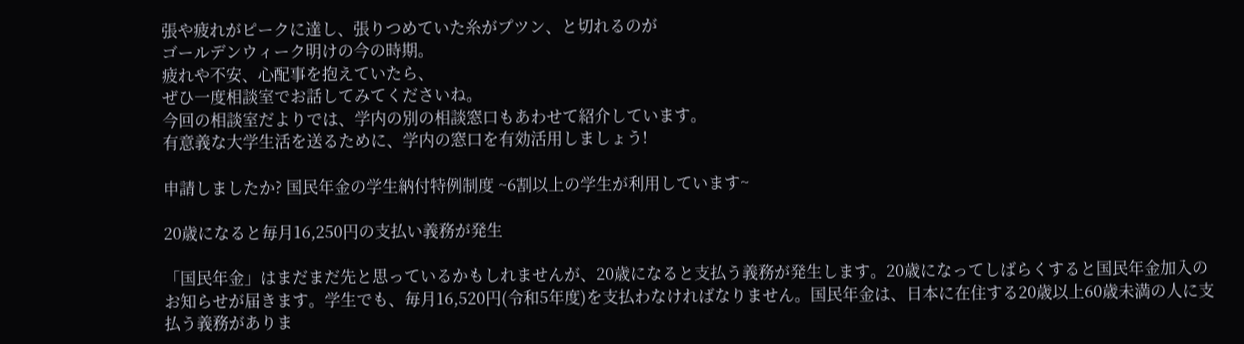張や疲れがピークに達し、張りつめていた糸がプツン、と切れるのが
ゴールデンウィーク明けの今の時期。
疲れや不安、心配事を抱えていたら、
ぜひ一度相談室でお話してみてくださいね。
今回の相談室だよりでは、学内の別の相談窓口もあわせて紹介しています。
有意義な大学生活を送るために、学内の窓口を有効活用しましょう!

申請しましたか? 国民年金の学生納付特例制度 ~6割以上の学生が利用しています~

20歳になると毎月16,250円の支払い義務が発生

「国民年金」はまだまだ先と思っているかもしれませんが、20歳になると支払う義務が発生します。20歳になってしばらくすると国民年金加入のお知らせが届きます。学生でも、毎月16,520円(令和5年度)を支払わなければなりません。国民年金は、日本に在住する20歳以上60歳未満の人に支払う義務がありま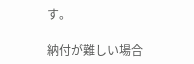す。

納付が難しい場合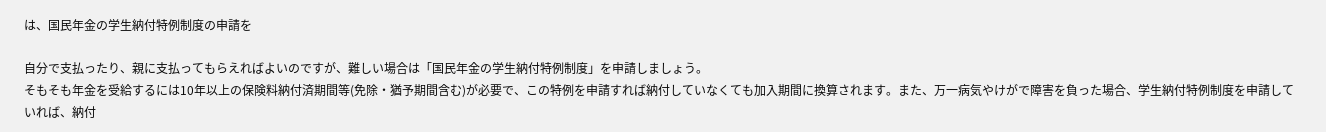は、国民年金の学生納付特例制度の申請を

自分で支払ったり、親に支払ってもらえればよいのですが、難しい場合は「国民年金の学生納付特例制度」を申請しましょう。
そもそも年金を受給するには10年以上の保険料納付済期間等(免除・猶予期間含む)が必要で、この特例を申請すれば納付していなくても加入期間に換算されます。また、万一病気やけがで障害を負った場合、学生納付特例制度を申請していれば、納付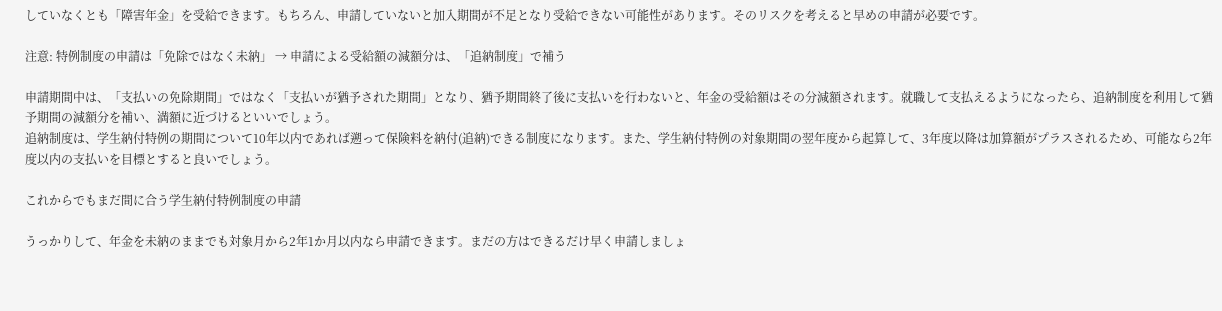していなくとも「障害年金」を受給できます。もちろん、申請していないと加入期間が不足となり受給できない可能性があります。そのリスクを考えると早めの申請が必要です。

注意: 特例制度の申請は「免除ではなく未納」 → 申請による受給額の減額分は、「追納制度」で補う

申請期間中は、「支払いの免除期間」ではなく「支払いが猶予された期間」となり、猶予期間終了後に支払いを行わないと、年金の受給額はその分減額されます。就職して支払えるようになったら、追納制度を利用して猶予期間の減額分を補い、満額に近づけるといいでしょう。
追納制度は、学生納付特例の期間について10年以内であれば遡って保険料を納付(追納)できる制度になります。また、学生納付特例の対象期間の翌年度から起算して、3年度以降は加算額がプラスされるため、可能なら2年度以内の支払いを目標とすると良いでしょう。

これからでもまだ間に合う学生納付特例制度の申請

うっかりして、年金を未納のままでも対象月から2年1か月以内なら申請できます。まだの方はできるだけ早く申請しましょ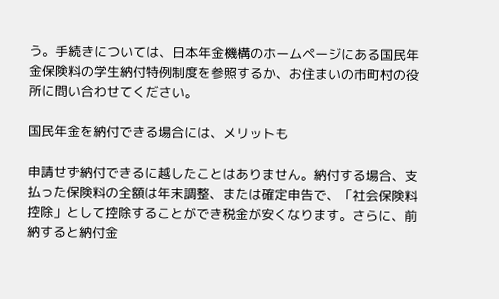う。手続きについては、日本年金機構のホームページにある国民年金保険料の学生納付特例制度を参照するか、お住まいの市町村の役所に問い合わせてください。

国民年金を納付できる場合には、メリットも

申請せず納付できるに越したことはありません。納付する場合、支払った保険料の全額は年末調整、または確定申告で、「社会保険料控除」として控除することができ税金が安くなります。さらに、前納すると納付金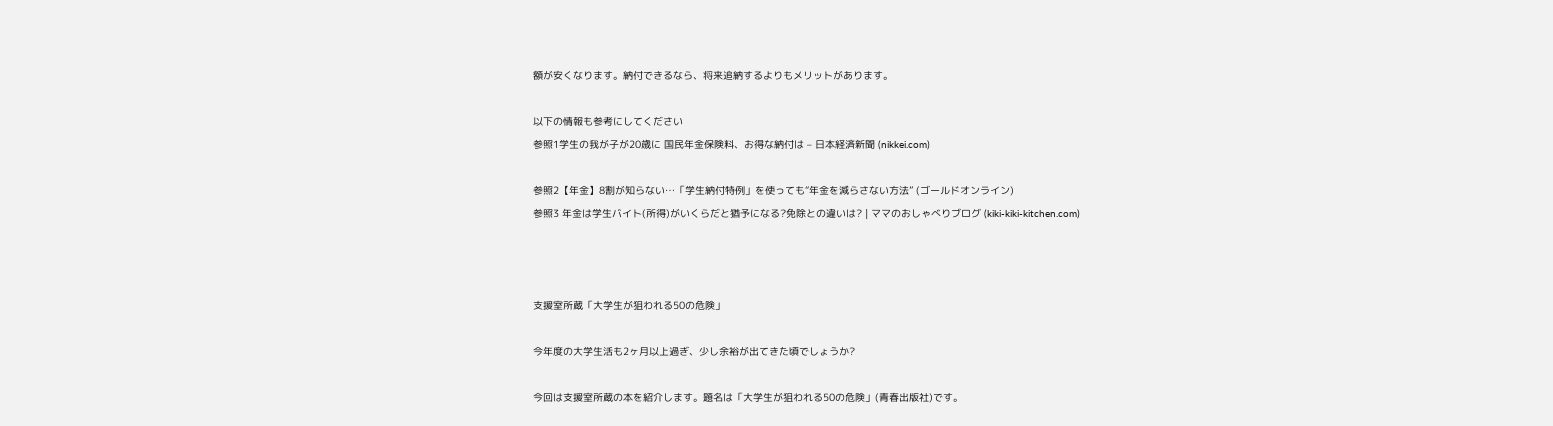額が安くなります。納付できるなら、将来追納するよりもメリットがあります。

以下の情報も参考にしてください
参照1学生の我が子が20歳に 国民年金保険料、お得な納付は – 日本経済新聞 (nikkei.com)

参照2【年金】8割が知らない…「学生納付特例」を使っても“年金を減らさない方法” (ゴールドオンライン)
参照3 年金は学生バイト(所得)がいくらだと猶予になる?免除との違いは? | ママのおしゃべりブログ (kiki-kiki-kitchen.com)



支援室所蔵「大学生が狙われる50の危険」

今年度の大学生活も2ヶ月以上過ぎ、少し余裕が出てきた頃でしょうか?

今回は支援室所蔵の本を紹介します。題名は「大学生が狙われる50の危険」(青春出版社)です。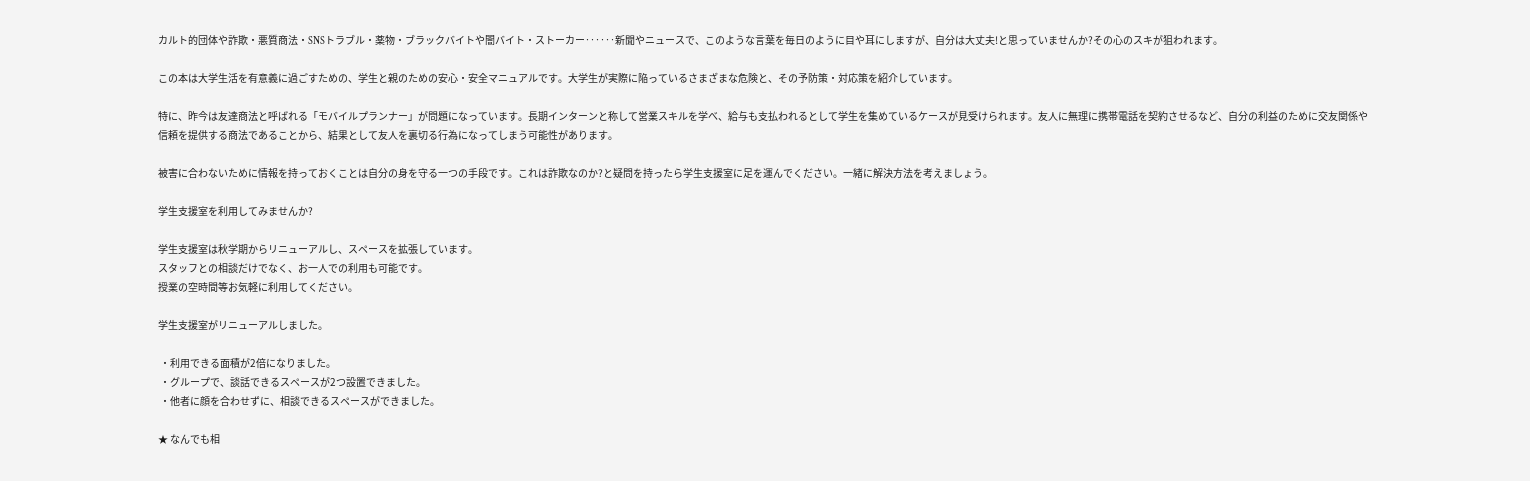カルト的団体や詐欺・悪質商法・SNSトラブル・薬物・ブラックバイトや闇バイト・ストーカー‥‥‥新聞やニュースで、このような言葉を毎日のように目や耳にしますが、自分は大丈夫!と思っていませんか?その心のスキが狙われます。

この本は大学生活を有意義に過ごすための、学生と親のための安心・安全マニュアルです。大学生が実際に陥っているさまざまな危険と、その予防策・対応策を紹介しています。

特に、昨今は友達商法と呼ばれる「モバイルプランナー」が問題になっています。長期インターンと称して営業スキルを学べ、給与も支払われるとして学生を集めているケースが見受けられます。友人に無理に携帯電話を契約させるなど、自分の利益のために交友関係や信頼を提供する商法であることから、結果として友人を裏切る行為になってしまう可能性があります。

被害に合わないために情報を持っておくことは自分の身を守る一つの手段です。これは詐欺なのか?と疑問を持ったら学生支援室に足を運んでください。一緒に解決方法を考えましょう。

学生支援室を利用してみませんか?

学生支援室は秋学期からリニューアルし、スペースを拡張しています。
スタッフとの相談だけでなく、お一人での利用も可能です。
授業の空時間等お気軽に利用してください。

学生支援室がリニューアルしました。

 ・利用できる面積が2倍になりました。
 ・グループで、談話できるスペースが2つ設置できました。
 ・他者に顔を合わせずに、相談できるスペースができました。

★ なんでも相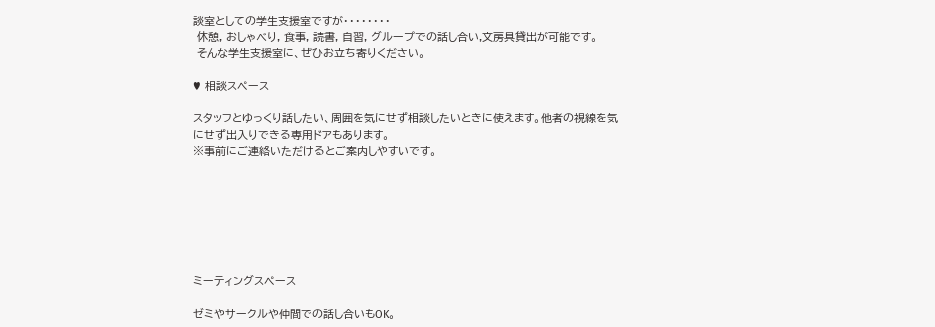談室としての学生支援室ですが・・・・・・・・
 休憩, おしゃべり, 食事, 読書, 自習, グループでの話し合い,文房具貸出が可能です。
 そんな学生支援室に、ぜひお立ち寄りください。

♥ 相談スペース

スタッフとゆっくり話したい、周囲を気にせず相談したいときに使えます。他者の視線を気にせず出入りできる専用ドアもあります。
※事前にご連絡いただけるとご案内しやすいです。







ミーティングスペース

ゼミやサークルや仲間での話し合いもOK。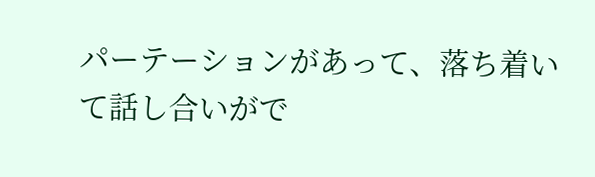パーテーションがあって、落ち着いて話し合いがで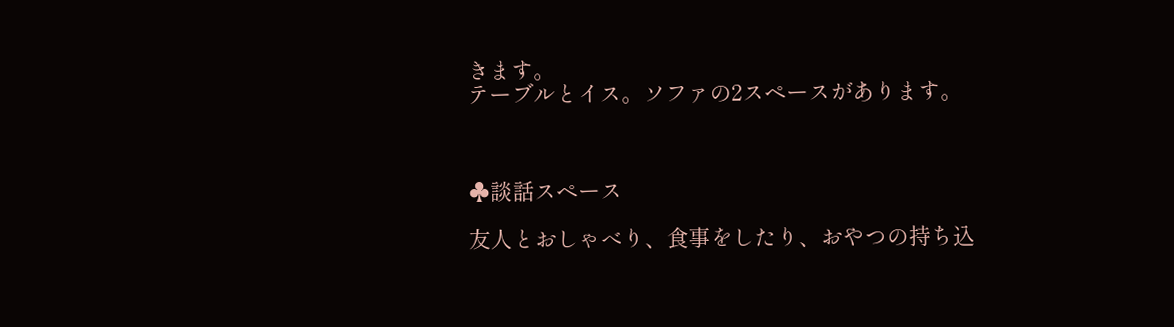きます。
テーブルとイス。ソファの2スペースがあります。



♣談話スペース

友人とおしゃべり、食事をしたり、おやつの持ち込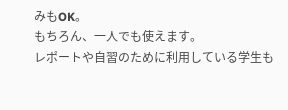みもOK。
もちろん、一人でも使えます。
レポートや自習のために利用している学生も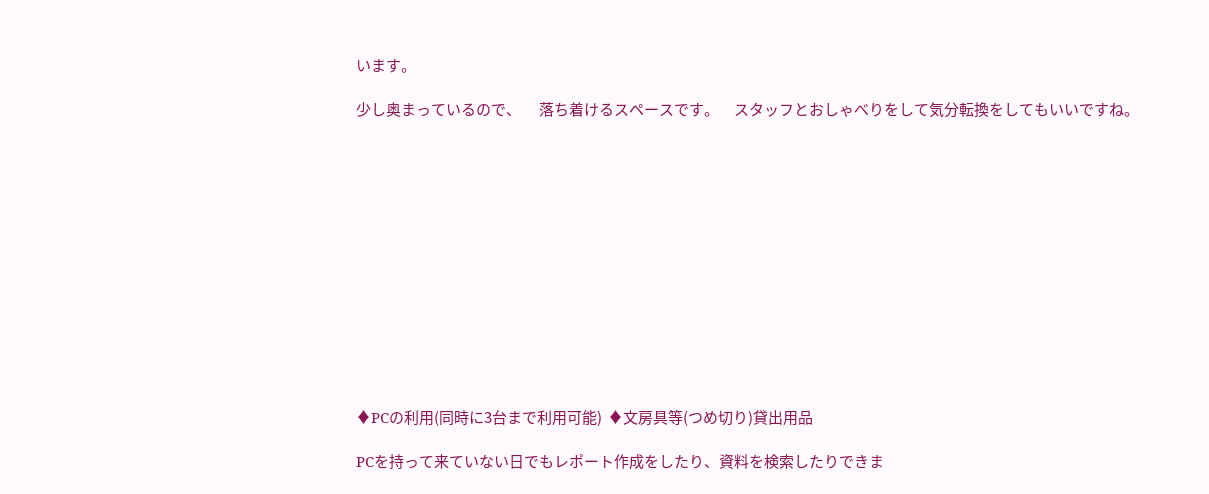います。

少し奥まっているので、      落ち着けるスペースです。     スタッフとおしゃべりをして気分転換をしてもいいですね。













♦PCの利用(同時に3台まで利用可能)  ♦文房具等(つめ切り)貸出用品

PCを持って来ていない日でもレポート作成をしたり、資料を検索したりできま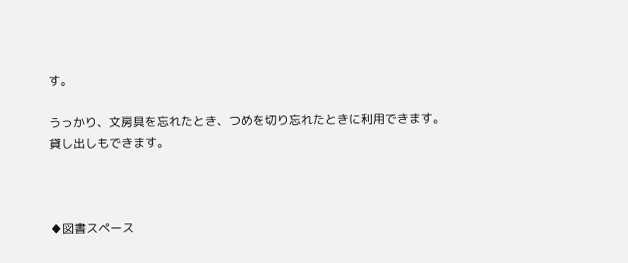す。

うっかり、文房具を忘れたとき、つめを切り忘れたときに利用できます。
貸し出しもできます。



♦図書スペース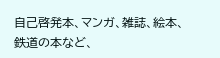自己啓発本、マンガ、雑誌、絵本、鉄道の本など、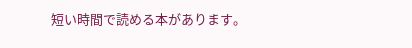短い時間で読める本があります。